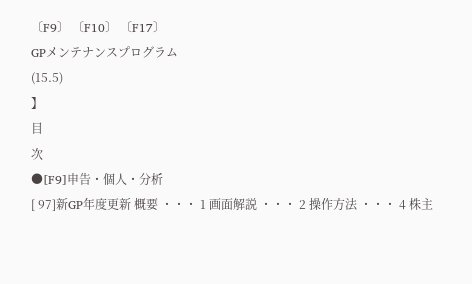〔F9〕 〔F10〕 〔F17〕
GPメンテナンスプログラム
(15.5)
】
目
次
●[F9]申告・個人・分析
[ 97]新GP年度更新 概要 ・・・ 1 画面解説 ・・・ 2 操作方法 ・・・ 4 株主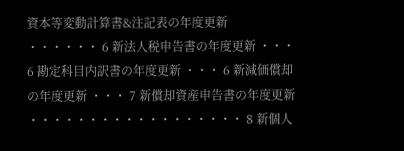資本等変動計算書&注記表の年度更新 ・・・・・・ 6 新法人税申告書の年度更新 ・・・ 6 勘定科目内訳書の年度更新 ・・・ 6 新減価償却の年度更新 ・・・ 7 新償却資産申告書の年度更新 ・・・・・・・・・・・・・・・・・・ 8 新個人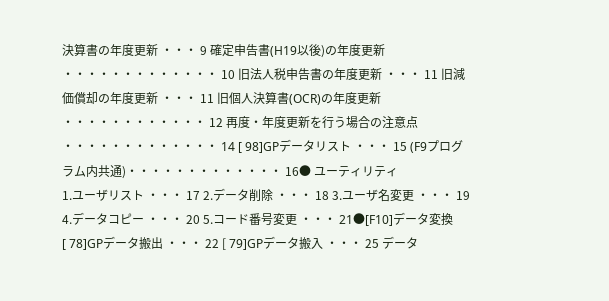決算書の年度更新 ・・・ 9 確定申告書(H19以後)の年度更新 ・・・・・・・・・・・・・ 10 旧法人税申告書の年度更新 ・・・ 11 旧減価償却の年度更新 ・・・ 11 旧個人決算書(OCR)の年度更新 ・・・・・・・・・・・・ 12 再度・年度更新を行う場合の注意点 ・・・・・・・・・・・・・ 14 [ 98]GPデータリスト ・・・ 15 (F9プログラム内共通)・・・・・・・・・・・・・ 16● ユーティリティ
1.ユーザリスト ・・・ 17 2.データ削除 ・・・ 18 3.ユーザ名変更 ・・・ 19 4.データコピー ・・・ 20 5.コード番号変更 ・・・ 21●[F10]データ変換
[ 78]GPデータ搬出 ・・・ 22 [ 79]GPデータ搬入 ・・・ 25 データ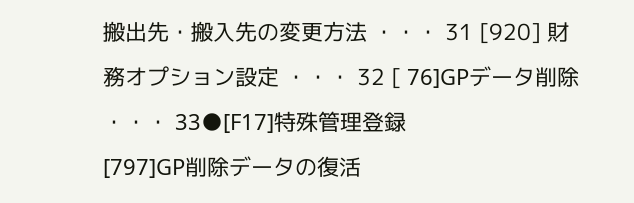搬出先・搬入先の変更方法 ・・・ 31 [920] 財務オプション設定 ・・・ 32 [ 76]GPデータ削除 ・・・ 33●[F17]特殊管理登録
[797]GP削除データの復活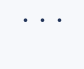・・・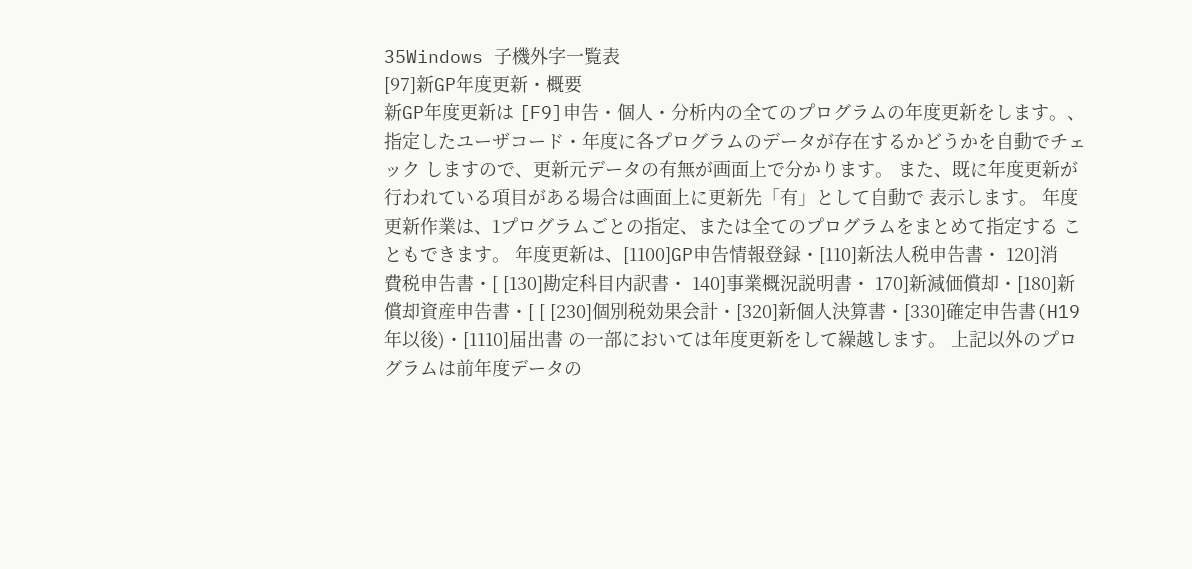35Windows 子機外字一覧表
[97]新GP年度更新・概要
新GP年度更新は [F9]申告・個人・分析内の全てのプログラムの年度更新をします。、 指定したユーザコード・年度に各プログラムのデータが存在するかどうかを自動でチェック しますので、更新元データの有無が画面上で分かります。 また、既に年度更新が行われている項目がある場合は画面上に更新先「有」として自動で 表示します。 年度更新作業は、1プログラムごとの指定、または全てのプログラムをまとめて指定する こともできます。 年度更新は、[1100]GP申告情報登録・[110]新法人税申告書・ 120]消費税申告書・[ [130]勘定科目内訳書・ 140]事業概況説明書・ 170]新減価償却・[180]新償却資産申告書・[ [ [230]個別税効果会計・[320]新個人決算書・[330]確定申告書(H19年以後)・[1110]届出書 の一部においては年度更新をして繰越します。 上記以外のプログラムは前年度データの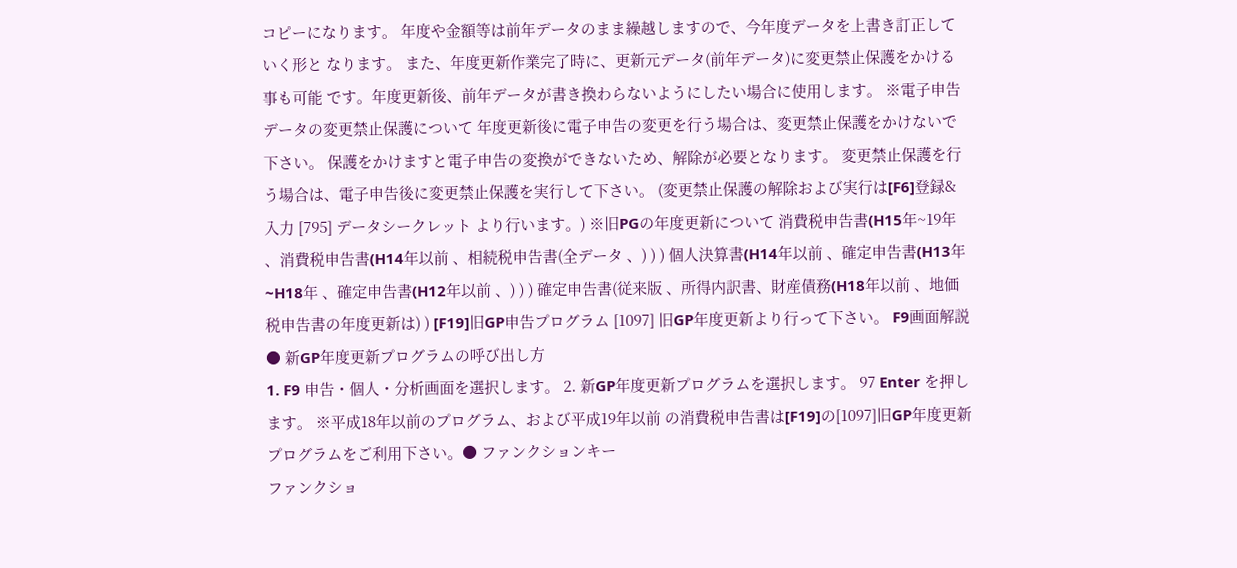コピーになります。 年度や金額等は前年データのまま繰越しますので、今年度データを上書き訂正していく形と なります。 また、年度更新作業完了時に、更新元データ(前年データ)に変更禁止保護をかける事も可能 です。年度更新後、前年データが書き換わらないようにしたい場合に使用します。 ※電子申告データの変更禁止保護について 年度更新後に電子申告の変更を行う場合は、変更禁止保護をかけないで下さい。 保護をかけますと電子申告の変換ができないため、解除が必要となります。 変更禁止保護を行う場合は、電子申告後に変更禁止保護を実行して下さい。 (変更禁止保護の解除および実行は[F6]登録&入力 [795] データシークレット より行います。) ※旧PGの年度更新について 消費税申告書(H15年~19年 、消費税申告書(H14年以前 、相続税申告書(全データ 、) ) ) 個人決算書(H14年以前 、確定申告書(H13年~H18年 、確定申告書(H12年以前 、) ) ) 確定申告書(従来版 、所得内訳書、財産債務(H18年以前 、地価税申告書の年度更新は) ) [F19]旧GP申告プログラム [1097] 旧GP年度更新より行って下さい。 F9画面解説
● 新GP年度更新プログラムの呼び出し方
1. F9 申告・個人・分析画面を選択します。 2. 新GP年度更新プログラムを選択します。 97 Enter を押します。 ※平成18年以前のプログラム、および平成19年以前 の消費税申告書は[F19]の[1097]旧GP年度更新 プログラムをご利用下さい。● ファンクションキー
ファンクショ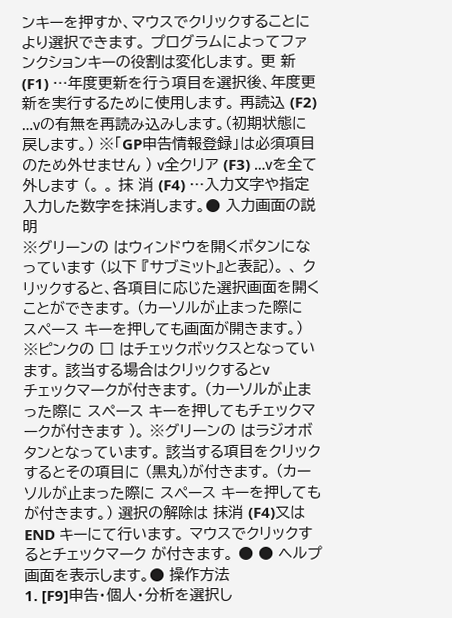ンキーを押すか、マウスでクリックすることにより選択できます。 プログラムによってファンクションキーの役割は変化します。 更 新 (F1) …年度更新を行う項目を選択後、年度更新を実行するために使用します。 再読込 (F2) …νの有無を再読み込みします。(初期状態に戻します。) ※「GP申告情報登録」は必須項目のため外せません ) ν全クリア (F3) …νを全て外します (。 。 抹 消 (F4) …入力文字や指定入力した数字を抹消します。● 入力画面の説明
※グリーンの はウィンドウを開くボタンになっています (以下 『サブミット』と表記)。 、 クリックすると、各項目に応じた選択画面を開くことができます。 (カーソルが止まった際に スペース キーを押しても画面が開きます。) ※ピンクの □ はチェックボックスとなっています。 該当する場合はクリックするとν
チェックマークが付きます。 (カーソルが止まった際に スペース キーを押してもチェックマークが付きます )。 ※グリーンの はラジオボタンとなっています。 該当する項目をクリックするとその項目に (黒丸)が付きます。 (カーソルが止まった際に スペース キーを押しても が付きます。) 選択の解除は 抹消 (F4)又は END キーにて行います。 マウスでクリックするとチェックマーク が付きます。 ● ● ヘルプ画面を表示します。● 操作方法
1. [F9]申告・個人・分析を選択し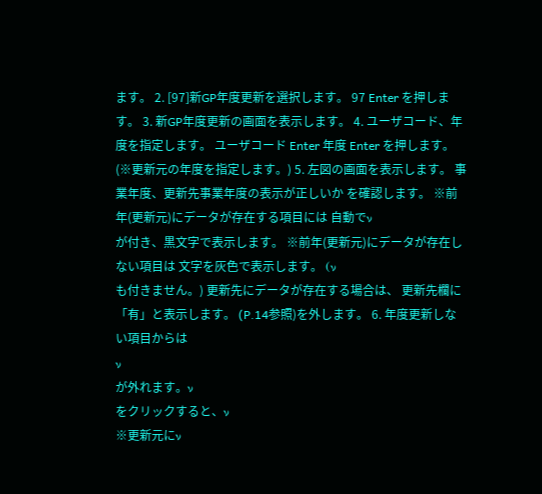ます。 2. [97]新GP年度更新を選択します。 97 Enter を押します。 3. 新GP年度更新の画面を表示します。 4. ユーザコード、年度を指定します。 ユーザコード Enter 年度 Enter を押します。 (※更新元の年度を指定します。) 5. 左図の画面を表示します。 事業年度、更新先事業年度の表示が正しいか を確認します。 ※前年(更新元)にデータが存在する項目には 自動でν
が付き、黒文字で表示します。 ※前年(更新元)にデータが存在しない項目は 文字を灰色で表示します。 (ν
も付きません。) 更新先にデータが存在する場合は、 更新先欄に「有」と表示します。 (P.14参照)を外します。 6. 年度更新しない項目からは
ν
が外れます。ν
をクリックすると、ν
※更新元にν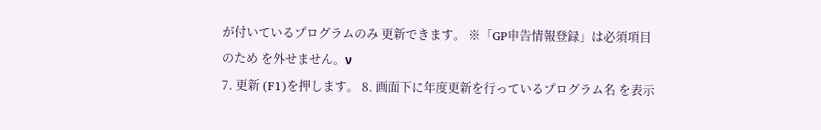が付いているプログラムのみ 更新できます。 ※「GP申告情報登録」は必須項目のため を外せません。ν
7. 更新 (F1)を押します。 8. 画面下に年度更新を行っているプログラム名 を表示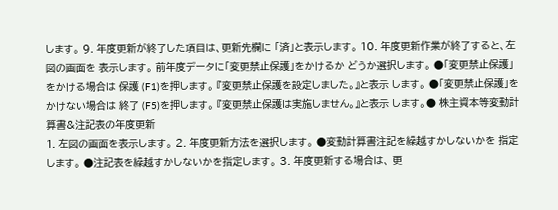します。 9. 年度更新が終了した項目は、更新先欄に 「済」と表示します。 10. 年度更新作業が終了すると、左図の画面を 表示します。 前年度データに「変更禁止保護」をかけるか どうか選択します。 ●「変更禁止保護」をかける場合は 保護 (F1)を押します。 『変更禁止保護を設定しました。』と表示 します。 ●「変更禁止保護」をかけない場合は 終了 (F5)を押します。 『変更禁止保護は実施しません。』と表示 します。● 株主資本等変動計算書&注記表の年度更新
1. 左図の画面を表示します。 2. 年度更新方法を選択します。 ●変動計算書注記を繰越すかしないかを 指定します。 ●注記表を繰越すかしないかを指定します。 3. 年度更新する場合は、 更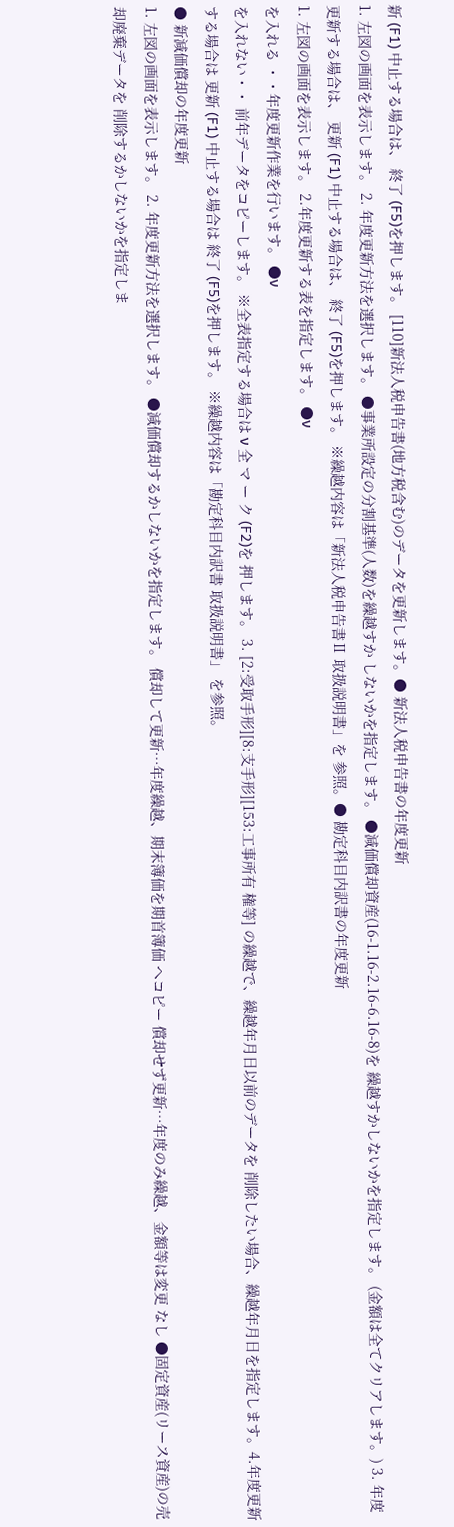新 (F1) 中止する場合は、 終了 (F5)を押します。 [110]新法人税申告書(地方税含む)のデータを更新します。● 新法人税申告書の年度更新
1. 左図の画面を表示します。 2. 年度更新方法を選択します。 ●事業所設定の分割基準(人数)を繰越すか しないかを指定します。 ●減価償却資産(16-1.16-2.16-6.16-8)を 繰越すかしないかを指定します。 (金額は全てクリアします。) 3. 年度更新する場合は、 更新 (F1) 中止する場合は、 終了 (F5)を押します。 ※繰越内容は「新法人税申告書Ⅱ 取扱説明書」を 参照。● 勘定科目内訳書の年度更新
1. 左図の画面を表示します。 2.年度更新する表を指定します。 ●ν
を入れる ・・年度更新作業を行います。 ●ν
を入れない・・ 前年データをコピーします。 ※全表指定する場合は ν 全 マ ー ク (F2)を 押します。 3. [2:受取手形][8:支手形][153:工事所有 権等] の繰越で、繰越年月日以前のデータを 削除したい場合、繰越年月日を指定します。4.年度更新する場合は 更新 (F1) 中止する場合は 終了 (F5)を押します。 ※繰越内容は「勘定科目内訳書 取扱説明書」 を参照。
● 新減価償却の年度更新
1. 左図の画面を表示します。 2. 年度更新方法を選択します。 ●減価償却するかしないかを指定します。 償却して更新…年度繰越、期末簿価を期首簿価 へコピー 償却せず更新…年度のみ繰越、金額等は変更 なし ●固定資産(リース資産)の売却廃棄データを 削除するかしないかを指定しま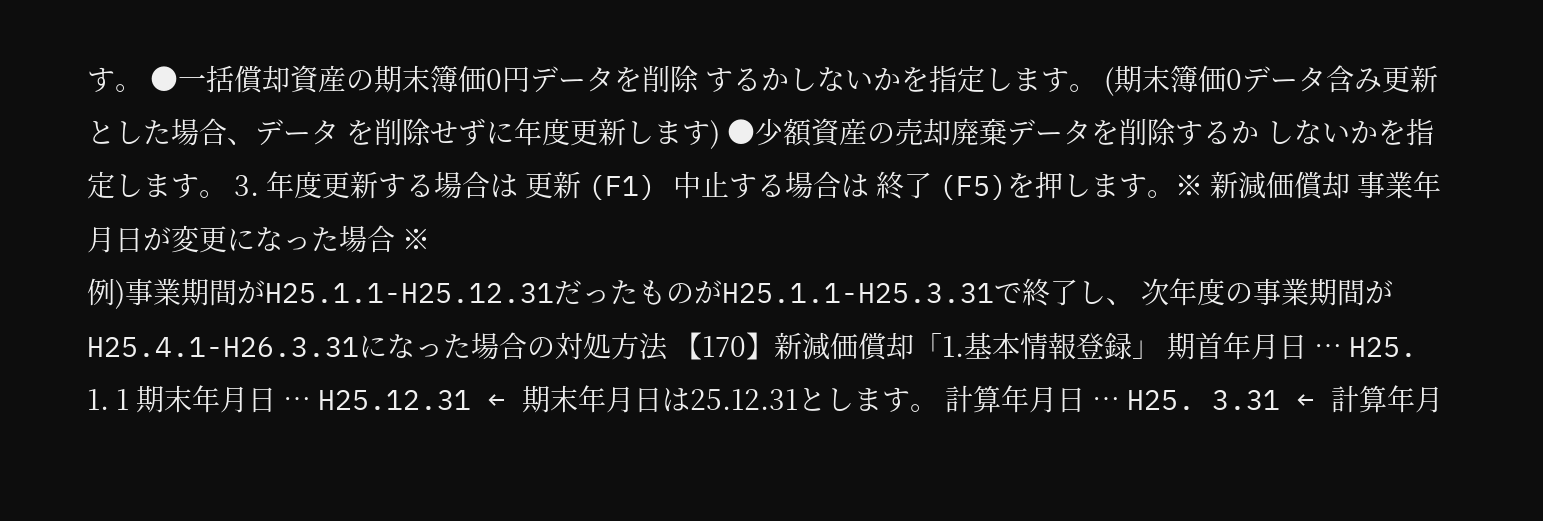す。 ●一括償却資産の期末簿価0円データを削除 するかしないかを指定します。 (期末簿価0データ含み更新とした場合、データ を削除せずに年度更新します) ●少額資産の売却廃棄データを削除するか しないかを指定します。 3. 年度更新する場合は 更新 (F1) 中止する場合は 終了 (F5)を押します。※ 新減価償却 事業年月日が変更になった場合 ※
例)事業期間がH25.1.1-H25.12.31だったものがH25.1.1-H25.3.31で終了し、 次年度の事業期間がH25.4.1-H26.3.31になった場合の対処方法 【170】新減価償却「1.基本情報登録」 期首年月日 … H25. 1. 1 期末年月日 … H25.12.31 ← 期末年月日は25.12.31とします。 計算年月日 … H25. 3.31 ← 計算年月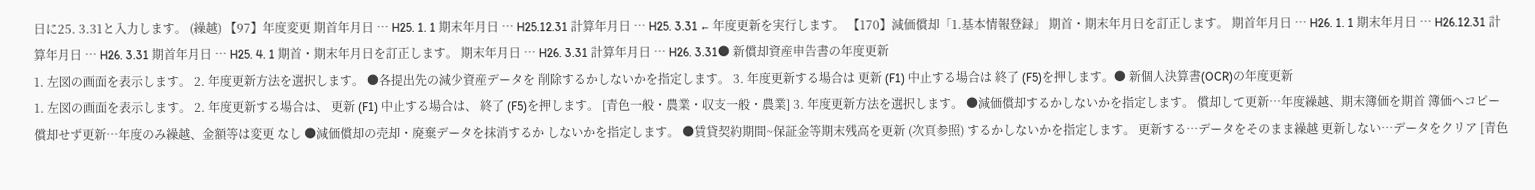日に25. 3.31と入力します。 (繰越) 【97】年度変更 期首年月日 … H25. 1. 1 期末年月日 … H25.12.31 計算年月日 … H25. 3.31 ← 年度更新を実行します。 【170】減価償却「1.基本情報登録」 期首・期末年月日を訂正します。 期首年月日 … H26. 1. 1 期末年月日 … H26.12.31 計算年月日 … H26. 3.31 期首年月日 … H25. 4. 1 期首・期末年月日を訂正します。 期末年月日 … H26. 3.31 計算年月日 … H26. 3.31● 新償却資産申告書の年度更新
1. 左図の画面を表示します。 2. 年度更新方法を選択します。 ●各提出先の減少資産データを 削除するかしないかを指定します。 3. 年度更新する場合は 更新 (F1) 中止する場合は 終了 (F5)を押します。● 新個人決算書(OCR)の年度更新
1. 左図の画面を表示します。 2. 年度更新する場合は、 更新 (F1) 中止する場合は、 終了 (F5)を押します。 [青色一般・農業・収支一般・農業] 3. 年度更新方法を選択します。 ●減価償却するかしないかを指定します。 償却して更新…年度繰越、期末簿価を期首 簿価へコピー 償却せず更新…年度のみ繰越、金額等は変更 なし ●減価償却の売却・廃棄データを抹消するか しないかを指定します。 ●賃貸契約期間~保証金等期末残高を更新 (次頁参照) するかしないかを指定します。 更新する…データをそのまま繰越 更新しない…データをクリア [青色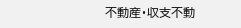不動産・収支不動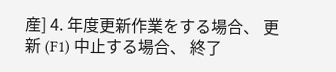産] 4. 年度更新作業をする場合、 更新 (F1) 中止する場合、 終了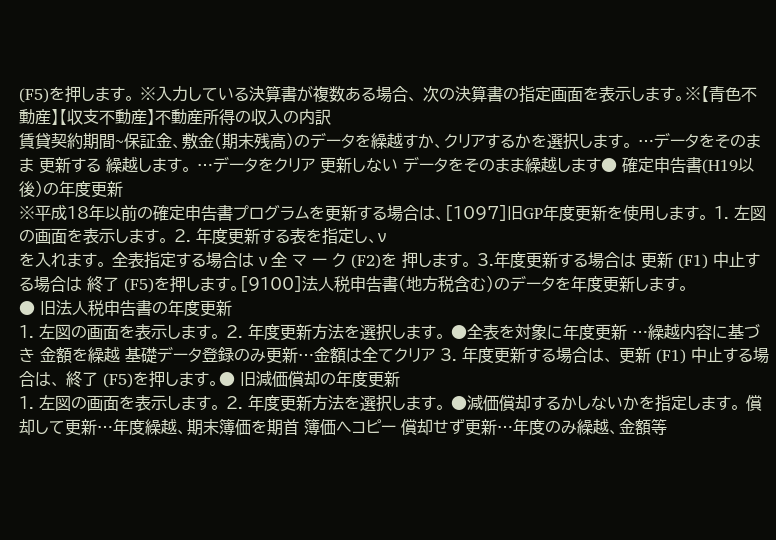(F5)を押します。 ※入力している決算書が複数ある場合、 次の決算書の指定画面を表示します。※【青色不動産】【収支不動産】不動産所得の収入の内訳
賃貸契約期間~保証金、敷金(期末残高)のデータを繰越すか、クリアするかを選択します。 …データをそのまま 更新する 繰越します。 …データをクリア 更新しない データをそのまま繰越します● 確定申告書(H19以後)の年度更新
※平成18年以前の確定申告書プログラムを更新する場合は、[1097]旧GP年度更新を使用します。 1. 左図の画面を表示します。 2. 年度更新する表を指定し、ν
を入れます。 全表指定する場合は ν 全 マ ー ク (F2)を 押します。 3.年度更新する場合は 更新 (F1) 中止する場合は 終了 (F5)を押します。[9100]法人税申告書(地方税含む)のデータを年度更新します。
● 旧法人税申告書の年度更新
1. 左図の画面を表示します。 2. 年度更新方法を選択します。 ●全表を対象に年度更新 …繰越内容に基づき 金額を繰越 基礎データ登録のみ更新…金額は全てクリア 3. 年度更新する場合は、 更新 (F1) 中止する場合は、 終了 (F5)を押します。● 旧減価償却の年度更新
1. 左図の画面を表示します。 2. 年度更新方法を選択します。 ●減価償却するかしないかを指定します。 償却して更新…年度繰越、期末簿価を期首 簿価へコピー 償却せず更新…年度のみ繰越、金額等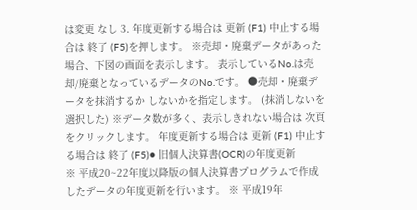は変更 なし 3. 年度更新する場合は 更新 (F1) 中止する場合は 終了 (F5)を押します。 ※売却・廃棄データがあった場合、下図の画面を表示します。 表示しているNo.は売却/廃棄となっているデータのNo.です。 ●売却・廃棄データを抹消するか しないかを指定します。 (抹消しないを選択した) ※データ数が多く、表示しきれない場合は 次頁 をクリックします。 年度更新する場合は 更新 (F1) 中止する場合は 終了 (F5)● 旧個人決算書(OCR)の年度更新
※ 平成20~22年度以降版の個人決算書プログラムで作成したデータの年度更新を行います。 ※ 平成19年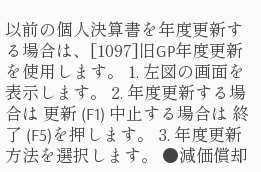以前の個人決算書を年度更新する場合は、[1097]旧GP年度更新を使用します。 1. 左図の画面を表示します。 2. 年度更新する場合は 更新 (F1) 中止する場合は 終了 (F5)を押します。 3. 年度更新方法を選択します。 ●減価償却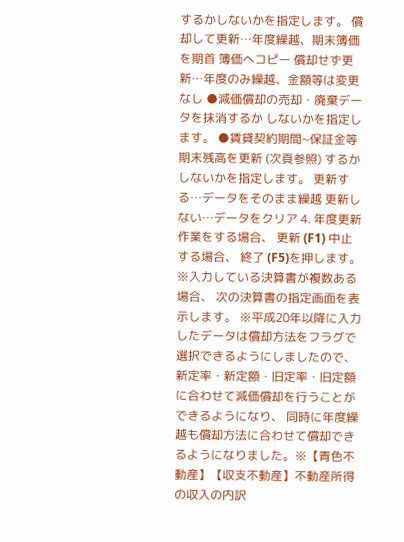するかしないかを指定します。 償却して更新…年度繰越、期末簿価を期首 簿価へコピー 償却せず更新…年度のみ繰越、金額等は変更 なし ●減価償却の売却・廃棄データを抹消するか しないかを指定します。 ●賃貸契約期間~保証金等期末残高を更新 (次頁参照) するかしないかを指定します。 更新する…データをそのまま繰越 更新しない…データをクリア 4. 年度更新作業をする場合、 更新 (F1) 中止する場合、 終了 (F5)を押します。 ※入力している決算書が複数ある場合、 次の決算書の指定画面を表示します。 ※平成20年以降に入力したデータは償却方法をフラグで選択できるようにしましたので、 新定率・新定額・旧定率・旧定額に合わせて減価償却を行うことができるようになり、 同時に年度繰越も償却方法に合わせて償却できるようになりました。※【青色不動産】【収支不動産】不動産所得の収入の内訳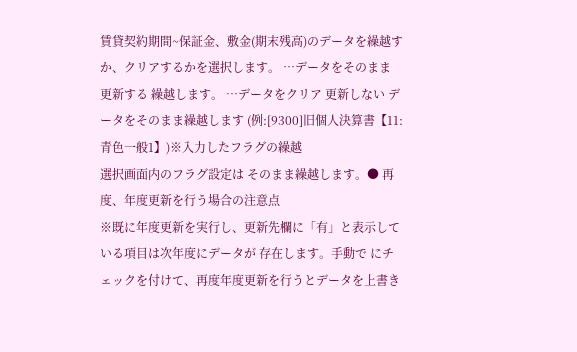賃貸契約期間~保証金、敷金(期末残高)のデータを繰越すか、クリアするかを選択します。 …データをそのまま 更新する 繰越します。 …データをクリア 更新しない データをそのまま繰越します (例:[9300]旧個人決算書【11:青色一般1】)※入力したフラグの繰越
選択画面内のフラグ設定は そのまま繰越します。● 再度、年度更新を行う場合の注意点
※既に年度更新を実行し、更新先欄に「有」と表示している項目は次年度にデータが 存在します。手動で にチェックを付けて、再度年度更新を行うとデータを上書き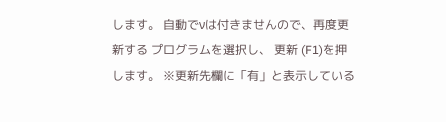します。 自動でνは付きませんので、再度更新する プログラムを選択し、 更新 (F1)を押します。 ※更新先欄に「有」と表示している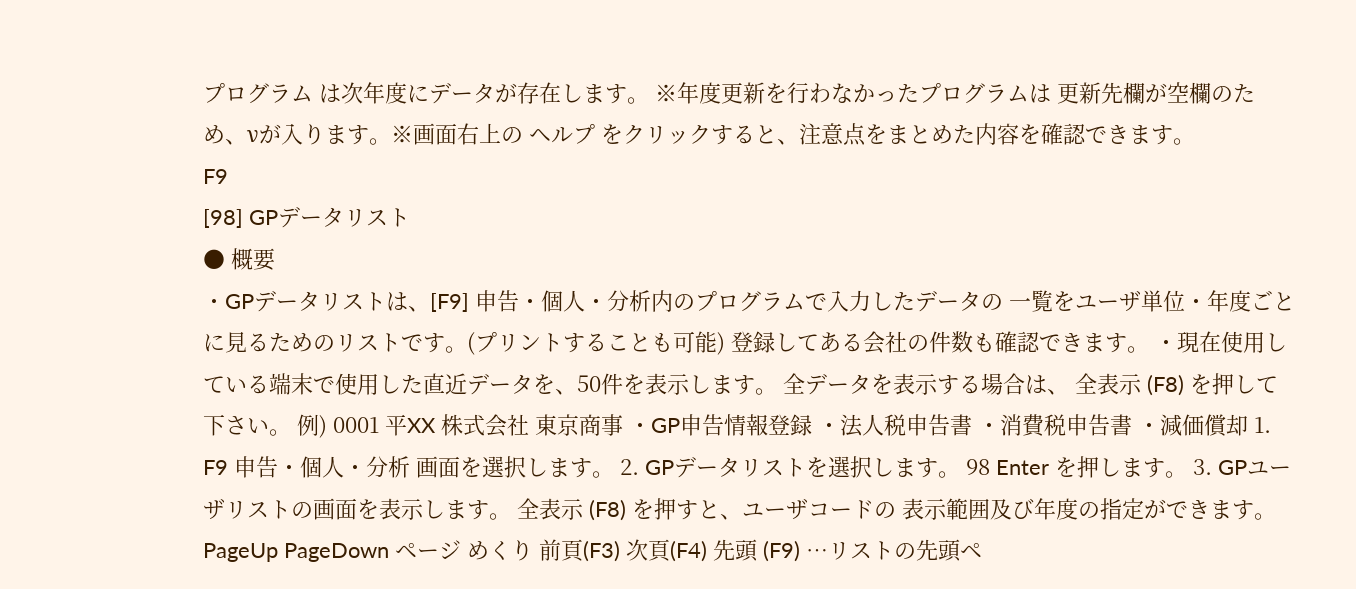プログラム は次年度にデータが存在します。 ※年度更新を行わなかったプログラムは 更新先欄が空欄のため、νが入ります。※画面右上の ヘルプ をクリックすると、注意点をまとめた内容を確認できます。
F9
[98] GPデータリスト
● 概要
・GPデータリストは、[F9] 申告・個人・分析内のプログラムで入力したデータの 一覧をユーザ単位・年度ごとに見るためのリストです。(プリントすることも可能) 登録してある会社の件数も確認できます。 ・現在使用している端末で使用した直近データを、50件を表示します。 全データを表示する場合は、 全表示 (F8) を押して下さい。 例) 0001 平XX 株式会社 東京商事 ・GP申告情報登録 ・法人税申告書 ・消費税申告書 ・減価償却 1. F9 申告・個人・分析 画面を選択します。 2. GPデータリストを選択します。 98 Enter を押します。 3. GPユーザリストの画面を表示します。 全表示 (F8) を押すと、ユーザコードの 表示範囲及び年度の指定ができます。 PageUp PageDown ページ めくり 前頁(F3) 次頁(F4) 先頭 (F9) …リストの先頭ペ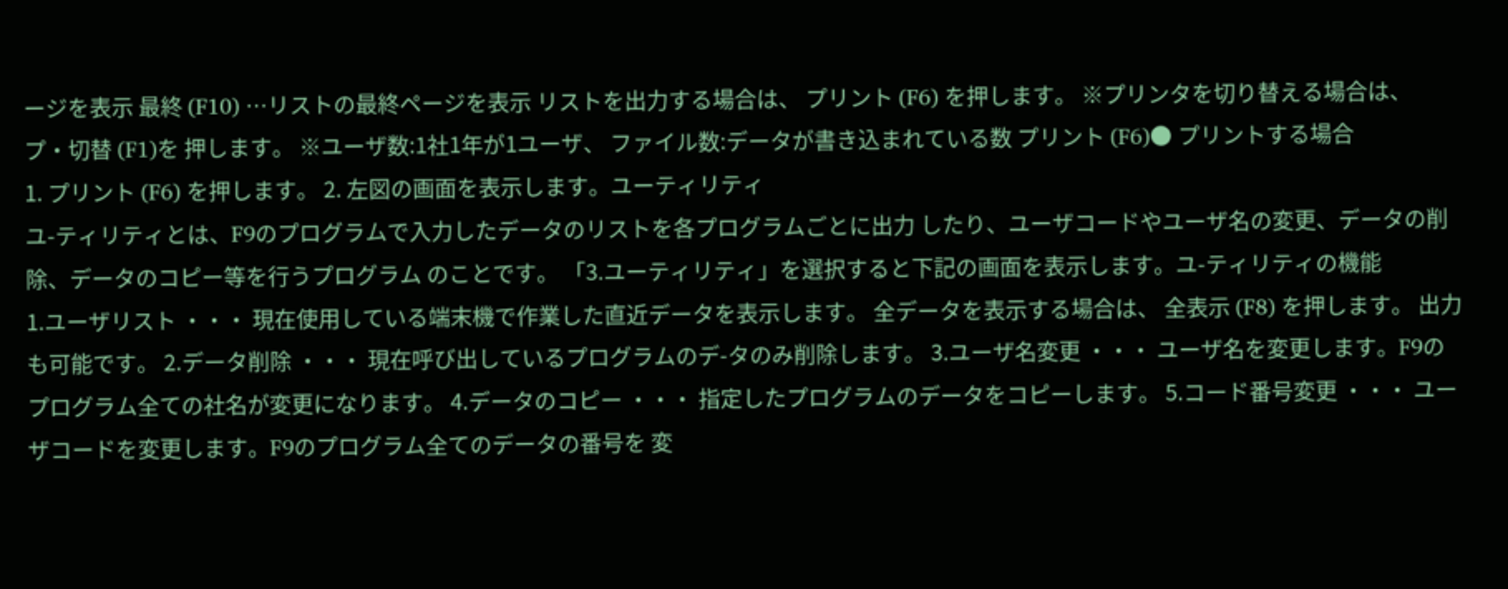ージを表示 最終 (F10) …リストの最終ページを表示 リストを出力する場合は、 プリント (F6) を押します。 ※プリンタを切り替える場合は、 プ・切替 (F1)を 押します。 ※ユーザ数:1社1年が1ユーザ、 ファイル数:データが書き込まれている数 プリント (F6)● プリントする場合
1. プリント (F6) を押します。 2. 左図の画面を表示します。ユーティリティ
ユ-ティリティとは、F9のプログラムで入力したデータのリストを各プログラムごとに出力 したり、ユーザコードやユーザ名の変更、データの削除、データのコピー等を行うプログラム のことです。 「3.ユーティリティ」を選択すると下記の画面を表示します。ユ-ティリティの機能
1.ユーザリスト ・・・ 現在使用している端末機で作業した直近データを表示します。 全データを表示する場合は、 全表示 (F8) を押します。 出力も可能です。 2.データ削除 ・・・ 現在呼び出しているプログラムのデ-タのみ削除します。 3.ユーザ名変更 ・・・ ユーザ名を変更します。F9のプログラム全ての社名が変更になります。 4.データのコピー ・・・ 指定したプログラムのデータをコピーします。 5.コード番号変更 ・・・ ユーザコードを変更します。F9のプログラム全てのデータの番号を 変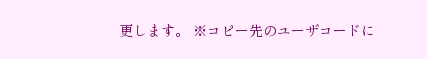更します。 ※コピー先のユーザコードに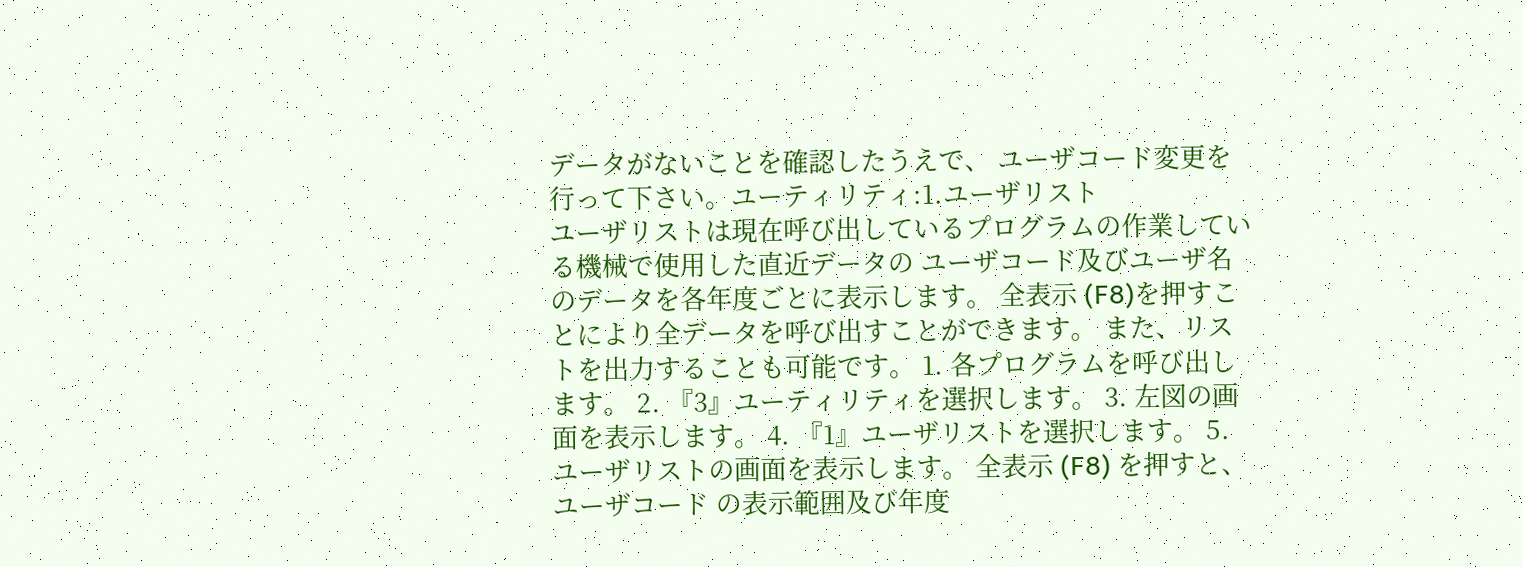データがないことを確認したうえで、 ユーザコード変更を行って下さい。ユーティリティ:1.ユーザリスト
ユーザリストは現在呼び出しているプログラムの作業している機械で使用した直近データの ユーザコード及びユーザ名のデータを各年度ごとに表示します。 全表示 (F8)を押すことにより全データを呼び出すことができます。 また、リストを出力することも可能です。 1. 各プログラムを呼び出します。 2. 『3』ユーティリティを選択します。 3. 左図の画面を表示します。 4. 『1』ユーザリストを選択します。 5. ユーザリストの画面を表示します。 全表示 (F8) を押すと、ユーザコード の表示範囲及び年度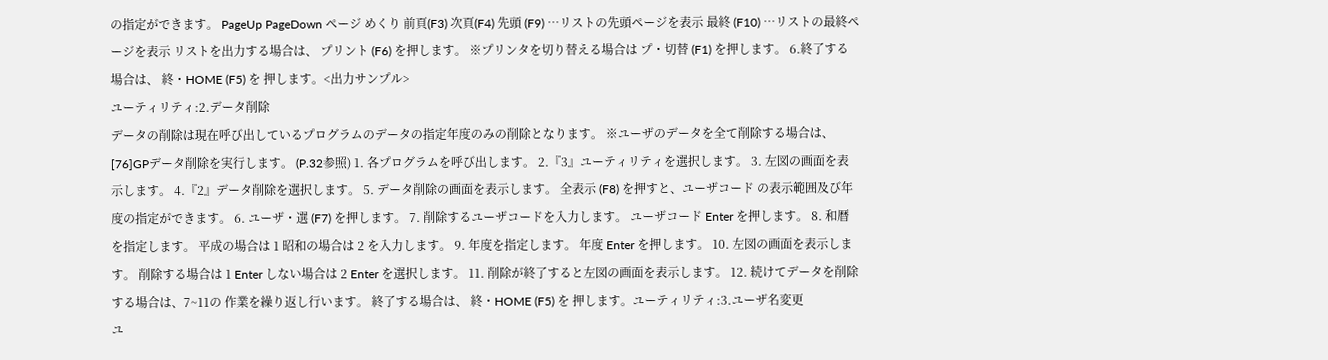の指定ができます。 PageUp PageDown ページ めくり 前頁(F3) 次頁(F4) 先頭 (F9) …リストの先頭ページを表示 最終 (F10) …リストの最終ページを表示 リストを出力する場合は、 プリント (F6) を押します。 ※プリンタを切り替える場合は プ・切替 (F1) を押します。 6.終了する場合は、 終・HOME (F5) を 押します。<出力サンプル>
ユーティリティ:2.データ削除
データの削除は現在呼び出しているプログラムのデータの指定年度のみの削除となります。 ※ユーザのデータを全て削除する場合は、[76]GPデータ削除を実行します。 (P.32参照) 1. 各プログラムを呼び出します。 2.『3』ユーティリティを選択します。 3. 左図の画面を表示します。 4.『2』データ削除を選択します。 5. データ削除の画面を表示します。 全表示 (F8) を押すと、ユーザコード の表示範囲及び年度の指定ができます。 6. ユーザ・選 (F7) を押します。 7. 削除するユーザコードを入力します。 ユーザコード Enter を押します。 8. 和暦を指定します。 平成の場合は 1 昭和の場合は 2 を入力します。 9. 年度を指定します。 年度 Enter を押します。 10. 左図の画面を表示します。 削除する場合は 1 Enter しない場合は 2 Enter を選択します。 11. 削除が終了すると左図の画面を表示します。 12. 続けてデータを削除する場合は、7~11の 作業を繰り返し行います。 終了する場合は、 終・HOME (F5) を 押します。ユーティリティ:3.ユーザ名変更
ユ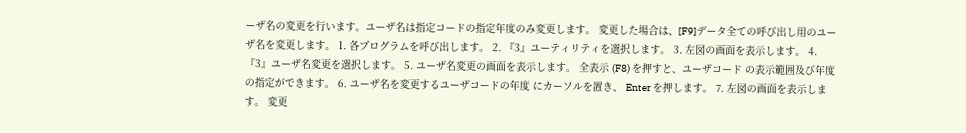ーザ名の変更を行います。ユーザ名は指定コードの指定年度のみ変更します。 変更した場合は、[F9]データ全ての呼び出し用のユーザ名を変更します。 1. 各プログラムを呼び出します。 2. 『3』ユーティリティを選択します。 3. 左図の画面を表示します。 4. 『3』ユーザ名変更を選択します。 5. ユーザ名変更の画面を表示します。 全表示 (F8) を押すと、ユーザコード の表示範囲及び年度の指定ができます。 6. ユーザ名を変更するユーザコードの年度 にカーソルを置き、 Enter を押します。 7. 左図の画面を表示します。 変更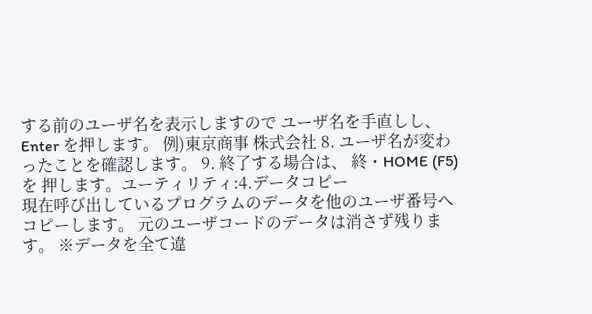する前のユーザ名を表示しますので ユーザ名を手直しし、 Enter を押します。 例)東京商事 株式会社 8. ユーザ名が変わったことを確認します。 9. 終了する場合は、 終・HOME (F5) を 押します。ユーティリティ:4.データコピー
現在呼び出しているプログラムのデータを他のユーザ番号へコピーします。 元のユーザコードのデータは消さず残ります。 ※データを全て違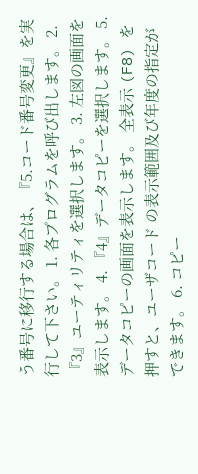う番号に移行する場合は、『5.コード番号変更』を実行して下さい。 1. 各プログラムを呼び出します。 2. 『3』ユーティリティを選択します。 3. 左図の画面を表示します。 4. 『4』データコピーを選択します。 5. データコピーの画面を表示します。 全表示 (F8) を押すと、ユーザコード の表示範囲及び年度の指定ができます。 6. コピー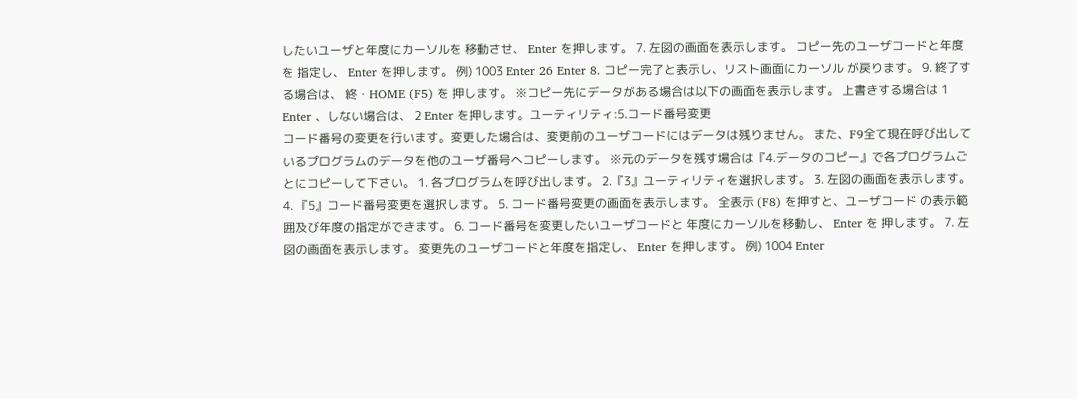したいユーザと年度にカーソルを 移動させ、 Enter を押します。 7. 左図の画面を表示します。 コピー先のユーザコードと年度を 指定し、 Enter を押します。 例) 1003 Enter 26 Enter 8. コピー完了と表示し、リスト画面にカーソル が戻ります。 9. 終了する場合は、 終・HOME (F5) を 押します。 ※コピー先にデータがある場合は以下の画面を表示します。 上書きする場合は 1 Enter 、しない場合は、 2 Enter を押します。ユーティリティ:5.コード番号変更
コード番号の変更を行います。変更した場合は、変更前のユーザコードにはデータは残りません。 また、F9全て現在呼び出しているプログラムのデータを他のユーザ番号へコピーします。 ※元のデータを残す場合は『4.データのコピー』で各プログラムごとにコピーして下さい。 1. 各プログラムを呼び出します。 2.『3』ユーティリティを選択します。 3. 左図の画面を表示します。 4. 『5』コード番号変更を選択します。 5. コード番号変更の画面を表示します。 全表示 (F8) を押すと、ユーザコード の表示範囲及び年度の指定ができます。 6. コード番号を変更したいユーザコードと 年度にカーソルを移動し、 Enter を 押します。 7. 左図の画面を表示します。 変更先のユーザコードと年度を指定し、 Enter を押します。 例) 1004 Enter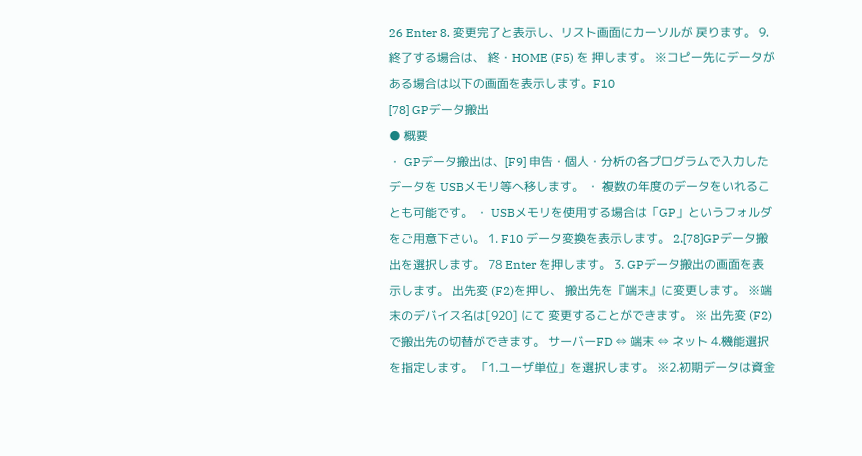26 Enter 8. 変更完了と表示し、リスト画面にカーソルが 戻ります。 9. 終了する場合は、 終・HOME (F5) を 押します。 ※コピー先にデータがある場合は以下の画面を表示します。F10
[78] GPデータ搬出
● 概要
・ GPデータ搬出は、[F9] 申告・個人・分析の各プログラムで入力したデータを USBメモリ等へ移します。 ・ 複数の年度のデータをいれることも可能です。 ・ USBメモリを使用する場合は「GP」というフォルダをご用意下さい。 1. F10 データ変換を表示します。 2.[78]GPデータ搬出を選択します。 78 Enter を押します。 3. GPデータ搬出の画面を表示します。 出先変 (F2)を押し、 搬出先を『端末』に変更します。 ※端末のデバイス名は[920] にて 変更することができます。 ※ 出先変 (F2)で搬出先の切替ができます。 サーバーFD ⇔ 端末 ⇔ ネット 4.機能選択を指定します。 「1.ユーザ単位」を選択します。 ※2.初期データは資金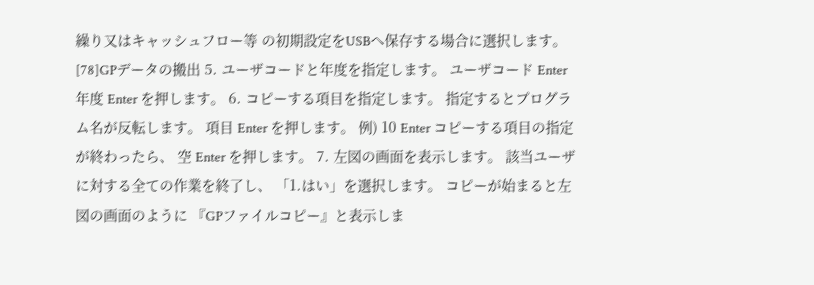繰り又はキャッシュフロー等 の初期設定をUSBへ保存する場合に選択します。[78]GPデータの搬出 5. ユーザコードと年度を指定します。 ユーザコード Enter 年度 Enter を押します。 6. コピーする項目を指定します。 指定するとプログラム名が反転します。 項目 Enter を押します。 例) 10 Enter コピーする項目の指定が終わったら、 空 Enter を押します。 7. 左図の画面を表示します。 該当ユーザに対する全ての作業を終了し、 「1.はい」を選択します。 コピーが始まると左図の画面のように 『GPファイルコピー』と表示しま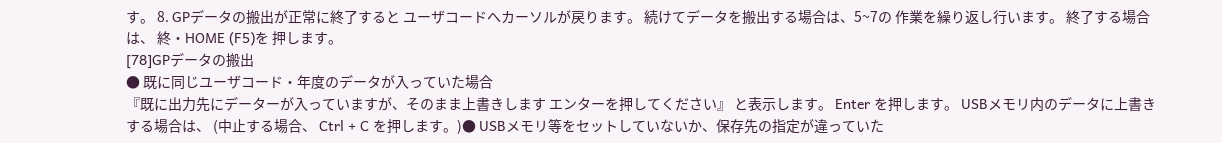す。 8. GPデータの搬出が正常に終了すると ユーザコードへカーソルが戻ります。 続けてデータを搬出する場合は、5~7の 作業を繰り返し行います。 終了する場合は、 終・HOME (F5)を 押します。
[78]GPデータの搬出
● 既に同じユーザコード・年度のデータが入っていた場合
『既に出力先にデーターが入っていますが、そのまま上書きします エンターを押してください』 と表示します。 Enter を押します。 USBメモリ内のデータに上書きする場合は、 (中止する場合、 Ctrl + C を押します。)● USBメモリ等をセットしていないか、保存先の指定が違っていた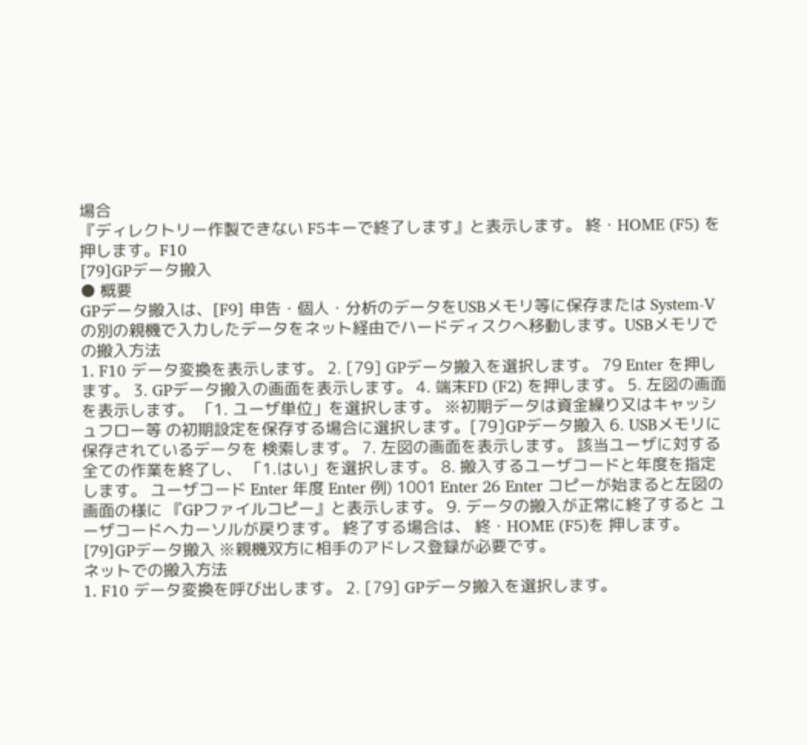場合
『ディレクトリー作製できない F5キーで終了します』と表示します。 終・HOME (F5) を押します。F10
[79]GPデータ搬入
● 概要
GPデータ搬入は、[F9] 申告・個人・分析のデータをUSBメモリ等に保存または System-Vの別の親機で入力したデータをネット経由でハードディスクへ移動します。USBメモリでの搬入方法
1. F10 データ変換を表示します。 2. [79] GPデータ搬入を選択します。 79 Enter を押します。 3. GPデータ搬入の画面を表示します。 4. 端末FD (F2) を押します。 5. 左図の画面を表示します。 「1. ユーザ単位」を選択します。 ※初期データは資金繰り又はキャッシュフロー等 の初期設定を保存する場合に選択します。[79]GPデータ搬入 6. USBメモリに保存されているデータを 検索します。 7. 左図の画面を表示します。 該当ユーザに対する全ての作業を終了し、 「1.はい」を選択します。 8. 搬入するユーザコードと年度を指定します。 ユーザコード Enter 年度 Enter 例) 1001 Enter 26 Enter コピーが始まると左図の画面の様に 『GPファイルコピー』と表示します。 9. データの搬入が正常に終了すると ユーザコードへカーソルが戻ります。 終了する場合は、 終・HOME (F5)を 押します。
[79]GPデータ搬入 ※親機双方に相手のアドレス登録が必要です。
ネットでの搬入方法
1. F10 データ変換を呼び出します。 2. [79] GPデータ搬入を選択します。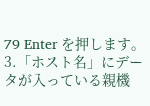79 Enter を押します。 3.「ホスト名」にデータが入っている親機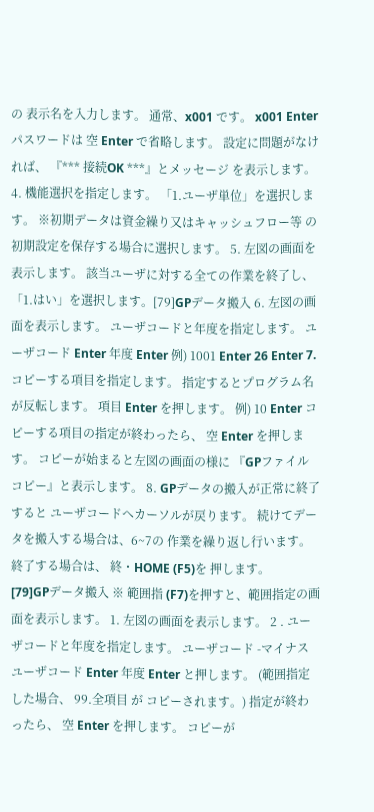の 表示名を入力します。 通常、x001 です。 x001 Enter パスワードは 空 Enter で省略します。 設定に問題がなければ、 『*** 接続OK ***』とメッセージ を表示します。 4. 機能選択を指定します。 「1.ユーザ単位」を選択します。 ※初期データは資金繰り又はキャッシュフロー等 の初期設定を保存する場合に選択します。 5. 左図の画面を表示します。 該当ユーザに対する全ての作業を終了し、 「1.はい」を選択します。[79]GPデータ搬入 6. 左図の画面を表示します。 ユーザコードと年度を指定します。 ユーザコード Enter 年度 Enter 例) 1001 Enter 26 Enter 7. コピーする項目を指定します。 指定するとプログラム名が反転します。 項目 Enter を押します。 例) 10 Enter コピーする項目の指定が終わったら、 空 Enter を押します。 コピーが始まると左図の画面の様に 『GPファイルコピー』と表示します。 8. GPデータの搬入が正常に終了すると ユーザコードへカーソルが戻ります。 続けてデータを搬入する場合は、6~7の 作業を繰り返し行います。 終了する場合は、 終・HOME (F5)を 押します。
[79]GPデータ搬入 ※ 範囲指 (F7)を押すと、範囲指定の画面を表示します。 1. 左図の画面を表示します。 2 . ユーザコードと年度を指定します。 ユーザコード -マイナス ユーザコード Enter 年度 Enter と押します。 (範囲指定した場合、 99.全項目 が コピーされます。) 指定が終わったら、 空 Enter を押します。 コピーが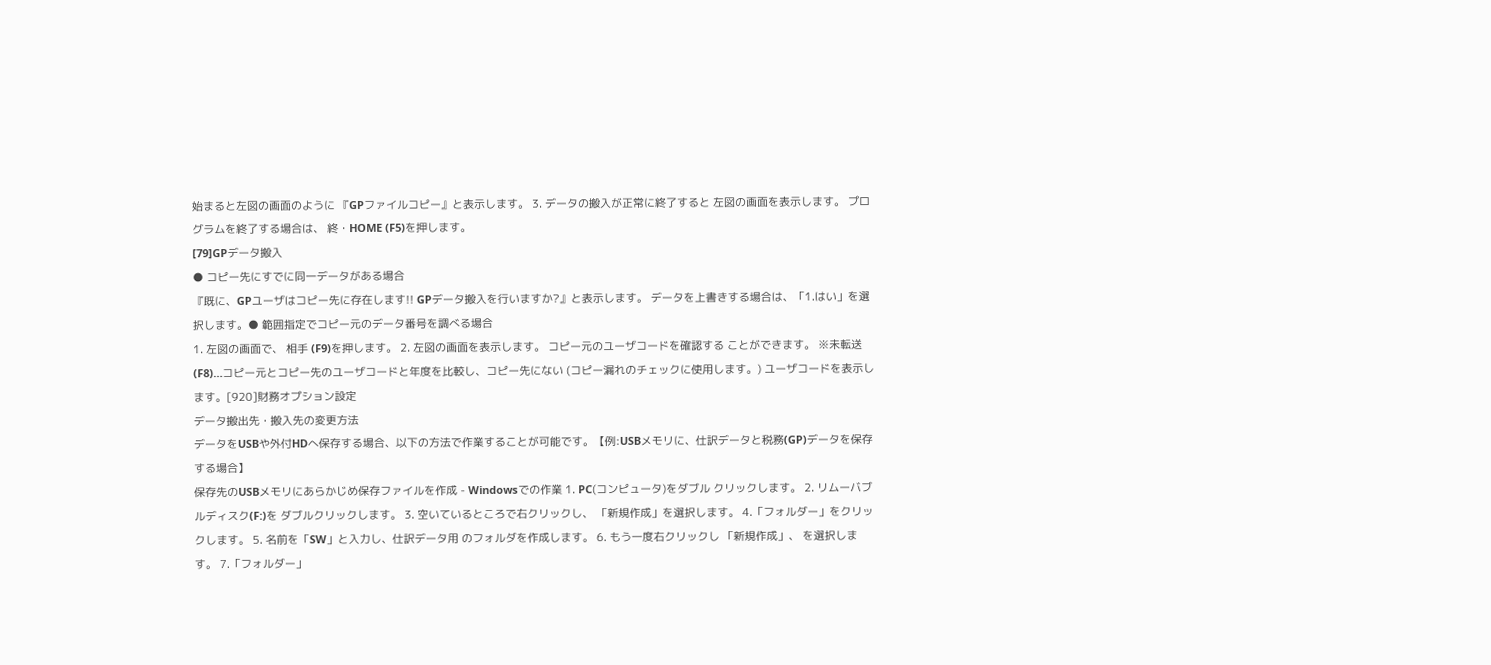始まると左図の画面のように 『GPファイルコピー』と表示します。 3. データの搬入が正常に終了すると 左図の画面を表示します。 プログラムを終了する場合は、 終・HOME (F5)を押します。
[79]GPデータ搬入
● コピー先にすでに同一データがある場合
『既に、GPユーザはコピー先に存在します!! GPデータ搬入を行いますか?』と表示します。 データを上書きする場合は、「1.はい」を選択します。● 範囲指定でコピー元のデータ番号を調べる場合
1. 左図の画面で、 相手 (F9)を押します。 2. 左図の画面を表示します。 コピー元のユーザコードを確認する ことができます。 ※未転送 (F8)…コピー元とコピー先のユーザコードと年度を比較し、コピー先にない (コピー漏れのチェックに使用します。) ユーザコードを表示します。[920]財務オプション設定
データ搬出先・搬入先の変更方法
データをUSBや外付HDへ保存する場合、以下の方法で作業することが可能です。【例:USBメモリに、仕訳データと税務(GP)データを保存する場合】
保存先のUSBメモリにあらかじめ保存ファイルを作成 - Windowsでの作業 1. PC(コンピュータ)をダブル クリックします。 2. リムーバブルディスク(F:)を ダブルクリックします。 3. 空いているところで右クリックし、 「新規作成」を選択します。 4.「フォルダー」をクリックします。 5. 名前を「SW」と入力し、仕訳データ用 のフォルダを作成します。 6. もう一度右クリックし 「新規作成」、 を選択します。 7.「フォルダー」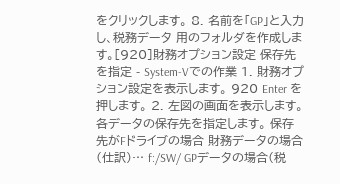をクリックします。 8. 名前を「GP」と入力し、税務データ 用のフォルダを作成します。[920]財務オプション設定 保存先を指定 - System-Vでの作業 1. 財務オプション設定を表示します。 920 Enter を押します。 2. 左図の画面を表示します。 各データの保存先を指定します。 保存先がFドライブの場合 財務データの場合(仕訳)… f:/SW/ GPデータの場合(税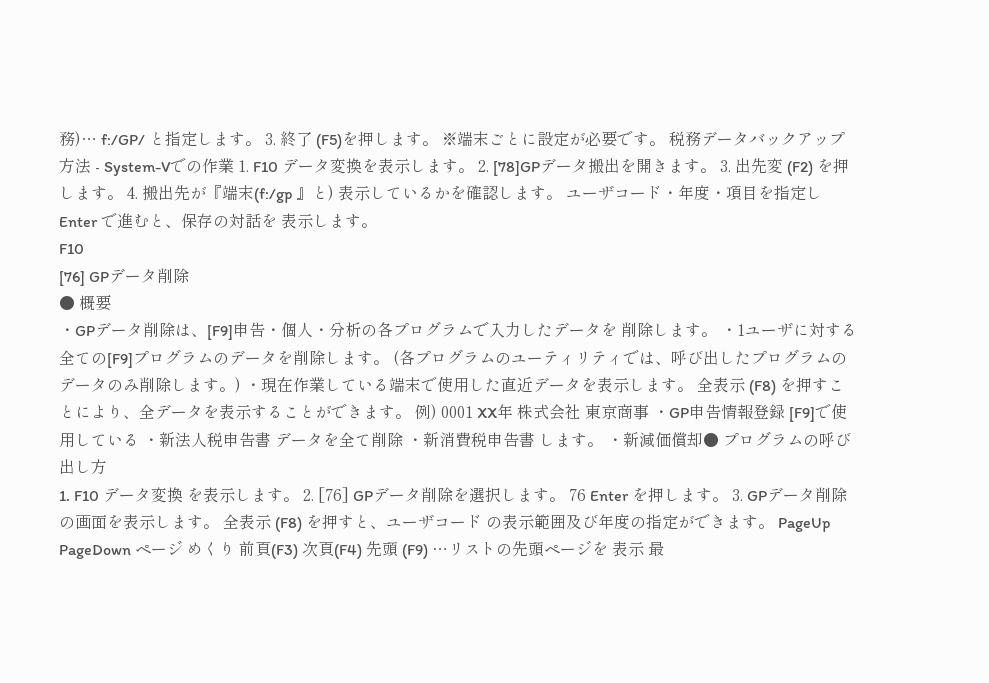務)… f:/GP/ と指定します。 3. 終了 (F5)を押します。 ※端末ごとに設定が必要です。 税務データバックアップ方法 - System-Vでの作業 1. F10 データ変換を表示します。 2. [78]GPデータ搬出を開きます。 3. 出先変 (F2) を押します。 4. 搬出先が『端末(f:/gp 』と) 表示しているかを確認します。 ユーザコード・年度・項目を指定し Enter で進むと、保存の対話を 表示します。
F10
[76] GPデータ削除
● 概要
・GPデータ削除は、[F9]申告・個人・分析の各プログラムで入力したデータを 削除します。 ・1ユーザに対する全ての[F9]プログラムのデータを削除します。 (各プログラムのユーティリティでは、呼び出したプログラムのデータのみ削除します。) ・現在作業している端末で使用した直近データを表示します。 全表示 (F8) を押すことにより、全データを表示することができます。 例) 0001 XX年 株式会社 東京商事 ・GP申告情報登録 [F9]で使用している ・新法人税申告書 データを全て削除 ・新消費税申告書 します。 ・新減価償却● プログラムの呼び出し方
1. F10 データ変換 を表示します。 2. [76] GPデータ削除を選択します。 76 Enter を押します。 3. GPデータ削除の画面を表示します。 全表示 (F8) を押すと、ユーザコード の表示範囲及び年度の指定ができます。 PageUp PageDown ページ めくり 前頁(F3) 次頁(F4) 先頭 (F9) …リストの先頭ページを 表示 最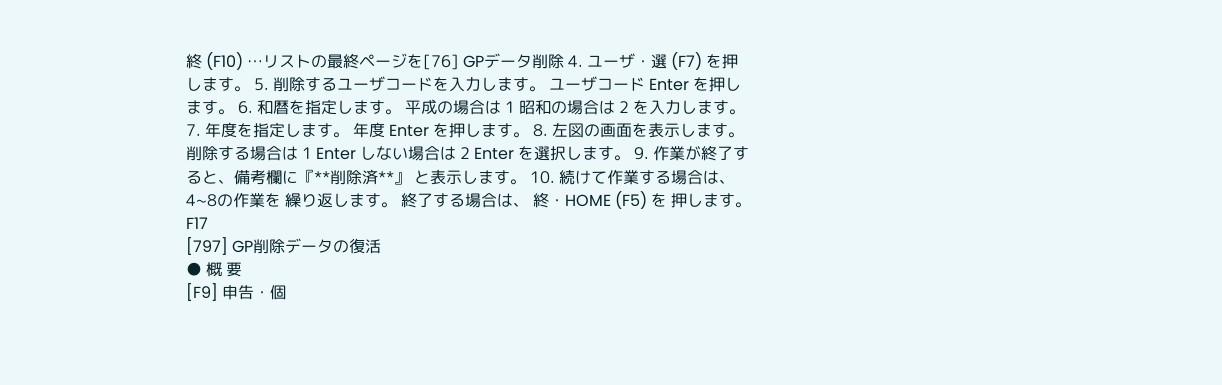終 (F10) …リストの最終ページを[76] GPデータ削除 4. ユーザ・選 (F7) を押します。 5. 削除するユーザコードを入力します。 ユーザコード Enter を押します。 6. 和暦を指定します。 平成の場合は 1 昭和の場合は 2 を入力します。 7. 年度を指定します。 年度 Enter を押します。 8. 左図の画面を表示します。 削除する場合は 1 Enter しない場合は 2 Enter を選択します。 9. 作業が終了すると、備考欄に『**削除済**』 と表示します。 10. 続けて作業する場合は、4~8の作業を 繰り返します。 終了する場合は、 終・HOME (F5) を 押します。
F17
[797] GP削除データの復活
● 概 要
[F9] 申告・個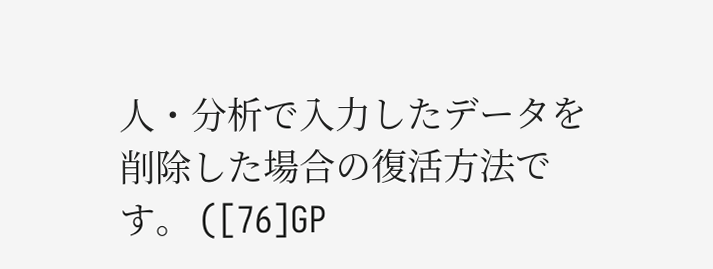人・分析で入力したデータを削除した場合の復活方法です。 ([76]GP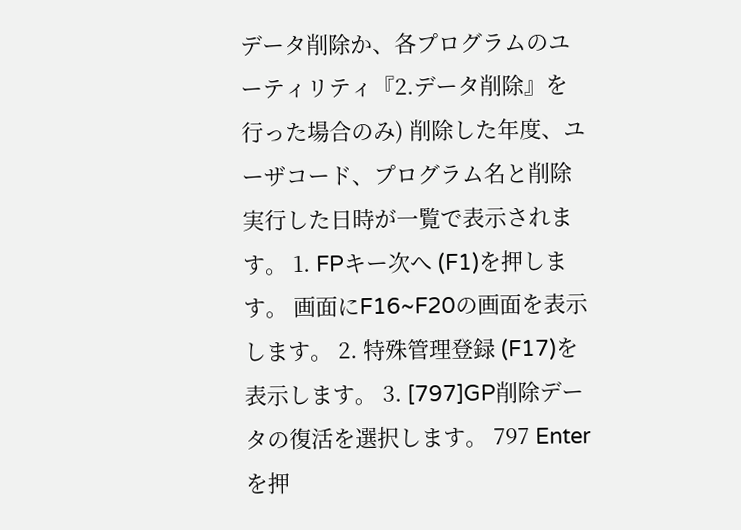データ削除か、各プログラムのユーティリティ『2.データ削除』を行った場合のみ) 削除した年度、ユーザコード、プログラム名と削除実行した日時が一覧で表示されます。 1. FPキー次へ (F1)を押します。 画面にF16~F20の画面を表示します。 2. 特殊管理登録 (F17)を表示します。 3. [797]GP削除データの復活を選択します。 797 Enter を押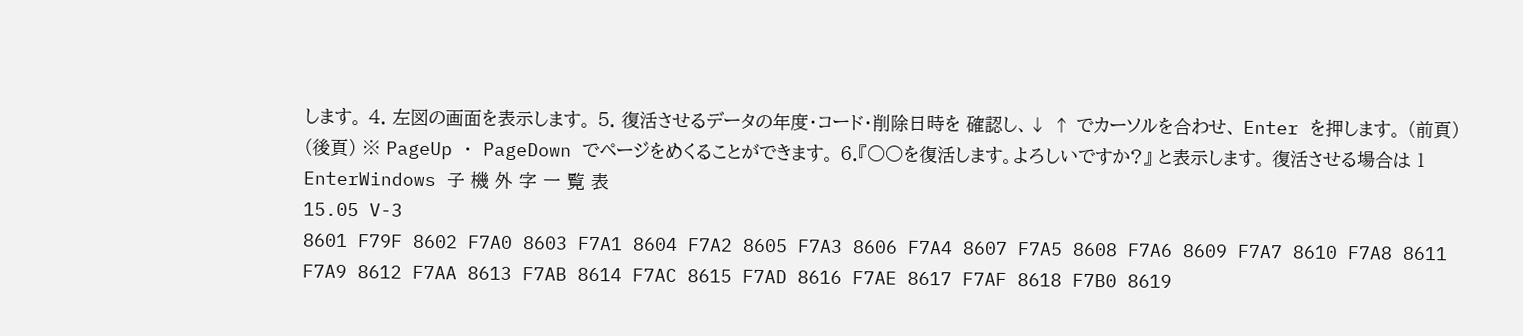します。 4. 左図の画面を表示します。 5. 復活させるデータの年度・コード・削除日時を 確認し、↓ ↑ でカーソルを合わせ、 Enter を押します。 (前頁) (後頁) ※ PageUp ・ PageDown でページをめくることができます。 6.『○○を復活します。よろしいですか?』 と表示します。 復活させる場合は 1 EnterWindows 子 機 外 字 一 覧 表
15.05 V-3
8601 F79F 8602 F7A0 8603 F7A1 8604 F7A2 8605 F7A3 8606 F7A4 8607 F7A5 8608 F7A6 8609 F7A7 8610 F7A8 8611 F7A9 8612 F7AA 8613 F7AB 8614 F7AC 8615 F7AD 8616 F7AE 8617 F7AF 8618 F7B0 8619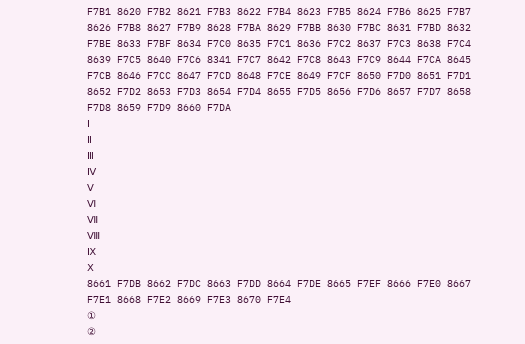F7B1 8620 F7B2 8621 F7B3 8622 F7B4 8623 F7B5 8624 F7B6 8625 F7B7 8626 F7B8 8627 F7B9 8628 F7BA 8629 F7BB 8630 F7BC 8631 F7BD 8632 F7BE 8633 F7BF 8634 F7C0 8635 F7C1 8636 F7C2 8637 F7C3 8638 F7C4 8639 F7C5 8640 F7C6 8341 F7C7 8642 F7C8 8643 F7C9 8644 F7CA 8645 F7CB 8646 F7CC 8647 F7CD 8648 F7CE 8649 F7CF 8650 F7D0 8651 F7D1 8652 F7D2 8653 F7D3 8654 F7D4 8655 F7D5 8656 F7D6 8657 F7D7 8658 F7D8 8659 F7D9 8660 F7DA
Ⅰ
Ⅱ
Ⅲ
Ⅳ
Ⅴ
Ⅵ
Ⅶ
Ⅷ
Ⅸ
Ⅹ
8661 F7DB 8662 F7DC 8663 F7DD 8664 F7DE 8665 F7EF 8666 F7E0 8667 F7E1 8668 F7E2 8669 F7E3 8670 F7E4
①
②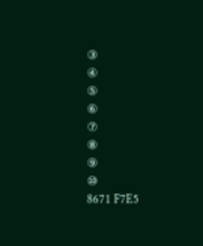③
④
⑤
⑥
⑦
⑧
⑨
⑩
8671 F7E5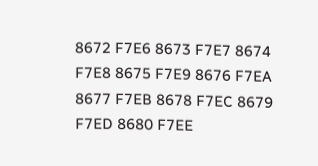8672 F7E6 8673 F7E7 8674 F7E8 8675 F7E9 8676 F7EA 8677 F7EB 8678 F7EC 8679 F7ED 8680 F7EE